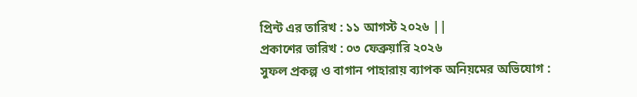প্রিন্ট এর তারিখ : ১১ আগস্ট ২০২৬ ||
প্রকাশের তারিখ : ০৩ ফেব্রুয়ারি ২০২৬
সুফল প্রকল্প ও বাগান পাহারায় ব্যাপক অনিয়মের অভিযোগ :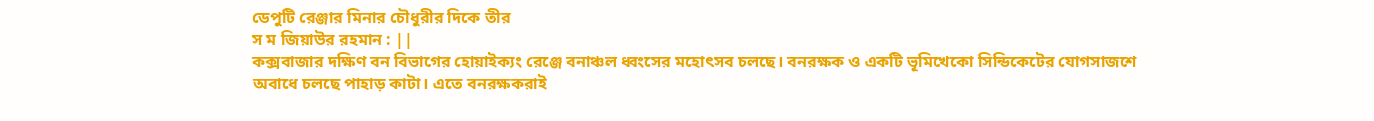ডেপুটি রেঞ্জার মিনার চৌধুরীর দিকে তীর
স ম জিয়াউর রহমান : ||
কক্সবাজার দক্ষিণ বন বিভাগের হোয়াইক্যং রেঞ্জে বনাঞ্চল ধ্বংসের মহোৎসব চলছে। বনরক্ষক ও একটি ভূমিখেকো সিন্ডিকেটের যোগসাজশে অবাধে চলছে পাহাড় কাটা। এতে বনরক্ষকরাই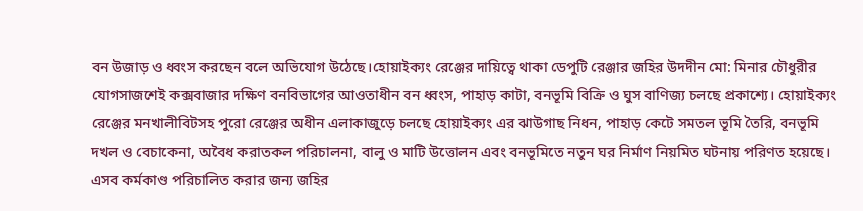বন উজাড় ও ধ্বংস করছেন বলে অভিযোগ উঠেছে।হোয়াইক্যং রেঞ্জের দায়িত্বে থাকা ডেপুটি রেঞ্জার জহির উদদীন মো: মিনার চৌধুরীর যোগসাজশেই কক্সবাজার দক্ষিণ বনবিভাগের আওতাধীন বন ধ্বংস, পাহাড় কাটা, বনভূমি বিক্রি ও ঘুস বাণিজ্য চলছে প্রকাশ্যে। হোয়াইক্যং রেঞ্জের মনখালীবিটসহ পুরো রেঞ্জের অধীন এলাকাজুড়ে চলছে হোয়াইক্যং এর ঝাউগাছ নিধন, পাহাড় কেটে সমতল ভূমি তৈরি, বনভূমি দখল ও বেচাকেনা, অবৈধ করাতকল পরিচালনা, বালু ও মাটি উত্তোলন এবং বনভূমিতে নতুন ঘর নির্মাণ নিয়মিত ঘটনায় পরিণত হয়েছে। এসব কর্মকাণ্ড পরিচালিত করার জন্য জহির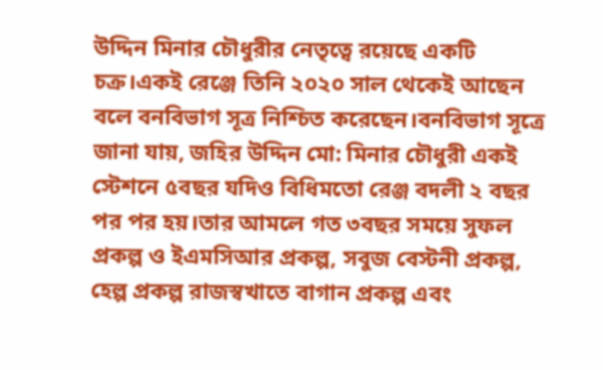উদ্দিন মিনার চৌধুরীর নেতৃত্বে রয়েছে একটি চক্র।একই রেঞ্জে তিনি ২০২০ সাল থেকেই আছেন বলে বনবিভাগ সূত্র নিশ্চিত করেছেন।বনবিভাগ সূত্রে জানা যায়, জহির উদ্দিন মো: মিনার চৌধুরী একই স্টেশনে ৫বছর যদিও বিধিমতো রেঞ্জ বদলী ২ বছর পর পর হয়।তার আমলে গত ৩বছর সময়ে সুফল প্রকল্প ও ইএমসিআর প্রকল্প, সবুজ বেস্টনী প্রকল্প, হেল্প প্রকল্প রাজস্বখাতে বাগান প্রকল্প এবং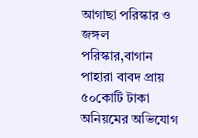আগাছা পরিস্কার ও জঙ্গল পরিস্কার,বাগান পাহারা বাবদ প্রায় ৫০কোটি টাকা অনিয়মের অভিযোগ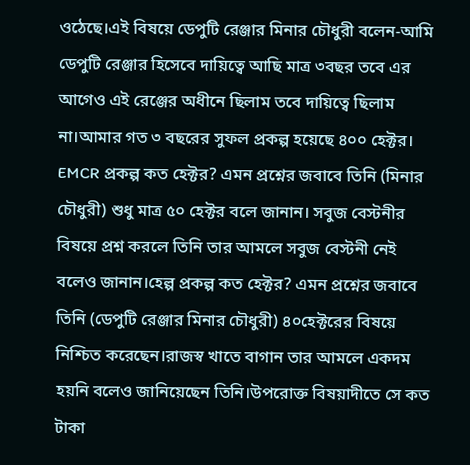ওঠেছে।এই বিষয়ে ডেপুটি রেঞ্জার মিনার চৌধুরী বলেন-আমি ডেপুটি রেঞ্জার হিসেবে দায়িত্বে আছি মাত্র ৩বছর তবে এর আগেও এই রেঞ্জের অধীনে ছিলাম তবে দায়িত্বে ছিলাম না।আমার গত ৩ বছরের সুফল প্রকল্প হয়েছে ৪০০ হেক্টর। EMCR প্রকল্প কত হেক্টর? এমন প্রশ্নের জবাবে তিনি (মিনার চৌধুরী) শুধু মাত্র ৫০ হেক্টর বলে জানান। সবুজ বেস্টনীর বিষয়ে প্রশ্ন করলে তিনি তার আমলে সবুজ বেস্টনী নেই বলেও জানান।হেল্প প্রকল্প কত হেক্টর? এমন প্রশ্নের জবাবে তিনি (ডেপুটি রেঞ্জার মিনার চৌধুরী) ৪০হেক্টরের বিষয়ে নিশ্চিত করেছেন।রাজস্ব খাতে বাগান তার আমলে একদম হয়নি বলেও জানিয়েছেন তিনি।উপরোক্ত বিষয়াদীতে সে কত টাকা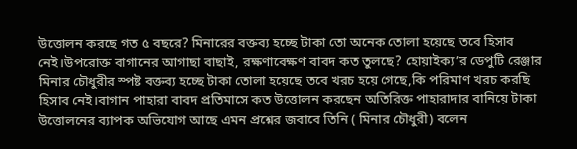উত্তোলন করছে গত ৫ বছরে? মিনারের বক্তব্য হচ্ছে টাকা তো অনেক তোলা হয়েছে তবে হিসাব নেই।উপরোক্ত বাগানের আগাছা বাছাই, রক্ষণাবেক্ষণ বাবদ কত তুলছে? হোয়াইক্য’র ডেপুটি রেঞ্জার মিনার চৌধুরীর স্পষ্ট বক্তব্য হচ্ছে টাকা তোলা হয়েছে তবে খরচ হয়ে গেছে,কি পরিমাণ খরচ করছি হিসাব নেই।বাগান পাহারা বাবদ প্রতিমাসে কত উত্তোলন করছেন অতিরিক্ত পাহারাদার বানিয়ে টাকা উত্তোলনের ব্যাপক অভিযোগ আছে এমন প্রশ্নের জবাবে তিনি ( মিনার চৌধুরী) বলেন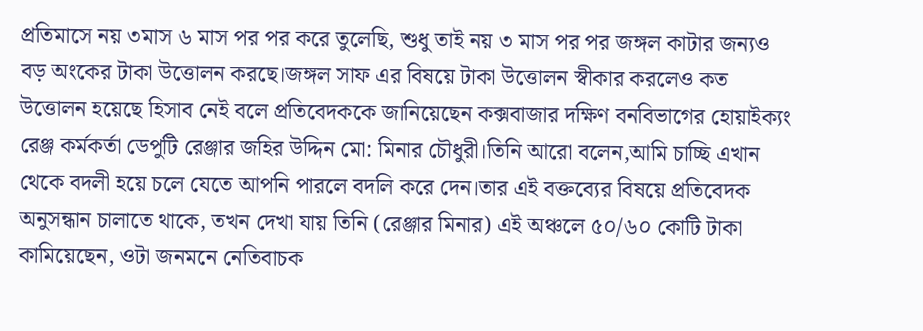প্রতিমাসে নয় ৩মাস ৬ মাস পর পর করে তুলেছি, শুধু তাই নয় ৩ মাস পর পর জঙ্গল কাটার জন্যও বড় অংকের টাকা উত্তোলন করছে।জঙ্গল সাফ এর বিষয়ে টাকা উত্তোলন স্বীকার করলেও কত উত্তোলন হয়েছে হিসাব নেই বলে প্রতিবেদককে জানিয়েছেন কক্সবাজার দক্ষিণ বনবিভাগের হোয়াইক্যং রেঞ্জ কর্মকর্তা ডেপুটি রেঞ্জার জহির উদ্দিন মো: মিনার চৌধুরী।তিনি আরো বলেন,আমি চাচ্ছি এখান থেকে বদলী হয়ে চলে যেতে আপনি পারলে বদলি করে দেন।তার এই বক্তব্যের বিষয়ে প্রতিবেদক অনুসন্ধান চালাতে থাকে, তখন দেখা যায় তিনি (রেঞ্জার মিনার) এই অঞ্চলে ৫০/৬০ কোটি টাকা কামিয়েছেন, ওটা জনমনে নেতিবাচক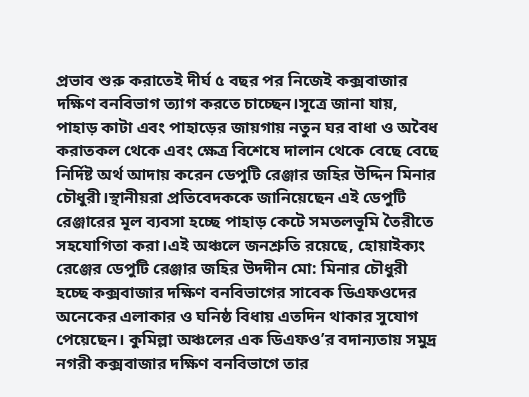প্রভাব শুরু করাতেই দীর্ঘ ৫ বছর পর নিজেই কক্সবাজার দক্ষিণ বনবিভাগ ত্যাগ করতে চাচ্ছেন।সূত্রে জানা যায়, পাহাড় কাটা এবং পাহাড়ের জায়গায় নতুন ঘর বাধা ও অবৈধ করাতকল থেকে এবং ক্ষেত্র বিশেষে দালান থেকে বেছে বেছে নির্দিষ্ট অর্থ আদায় করেন ডেপুটি রেঞ্জার জহির উদ্দিন মিনার চৌধুরী।স্থানীয়রা প্রতিবেদককে জানিয়েছেন এই ডেপুটি রেঞ্জারের মূল ব্যবসা হচ্ছে পাহাড় কেটে সমতলভূমি তৈরীতে সহযোগিতা করা।এই অঞ্চলে জনশ্রুতি রয়েছে, হোয়াইক্যং রেঞ্জের ডেপুটি রেঞ্জার জহির উদদীন মো: মিনার চৌধুরী হচ্ছে কক্সবাজার দক্ষিণ বনবিভাগের সাবেক ডিএফওদের অনেকের এলাকার ও ঘনিষ্ঠ বিধায় এতদিন থাকার সুযোগ পেয়েছেন। কুমিল্লা অঞ্চলের এক ডিএফও’র বদান্যতায় সমুদ্র নগরী কক্সবাজার দক্ষিণ বনবিভাগে তার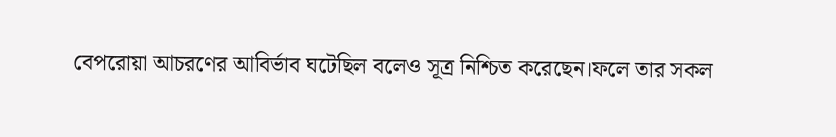বেপরোয়া আচরণের আবির্ভাব ঘটেছিল বলেও সূত্র নিশ্চিত করেছেন।ফলে তার সকল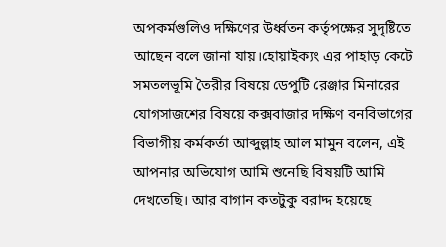অপকর্মগুলিও দক্ষিণের উর্ধ্বতন কর্তৃপক্ষের সুদৃষ্টিতে আছেন বলে জানা যায়।হোয়াইক্যং এর পাহাড় কেটে সমতলভূমি তৈরীর বিষয়ে ডেপুটি রেঞ্জার মিনারের যোগসাজশের বিষয়ে কক্সবাজার দক্ষিণ বনবিভাগের বিভাগীয় কর্মকর্তা আব্দুল্লাহ আল মামুন বলেন, এই আপনার অভিযোগ আমি শুনেছি বিষয়টি আমি দেখতেছি। আর বাগান কতটুকু বরাদ্দ হয়েছে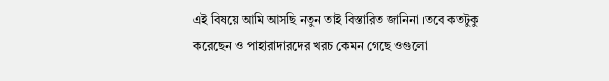এই বিষয়ে আমি আসছি নতুন তাই বিস্তারিত জানিনা ।তবে কতটুকু করেছেন ও পাহারাদারদের খরচ কেমন গেছে ওগুলো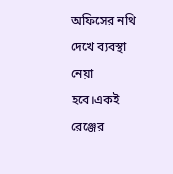অফিসের নথি দেখে ব্যবস্থা নেয়া হবে।একই রেঞ্জের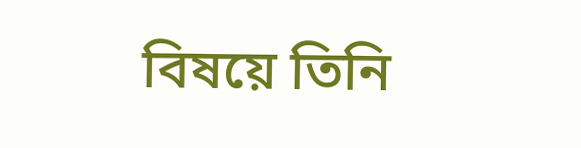বিষয়ে তিনি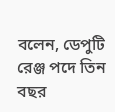বলেন, ডেপুটি রেঞ্জ পদে তিন বছর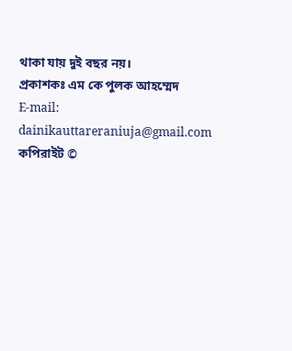থাকা যায় দুই বছর নয়।
প্রকাশকঃ এম কে পুলক আহম্মেদ
E-mail: dainikauttareraniuja@gmail.com
কপিরাইট ©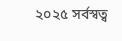২০২৫ সর্বস্বত্ব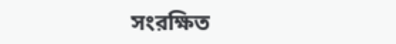সংরক্ষিত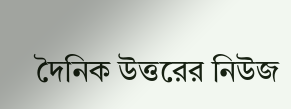দৈনিক উত্তরের নিউজ